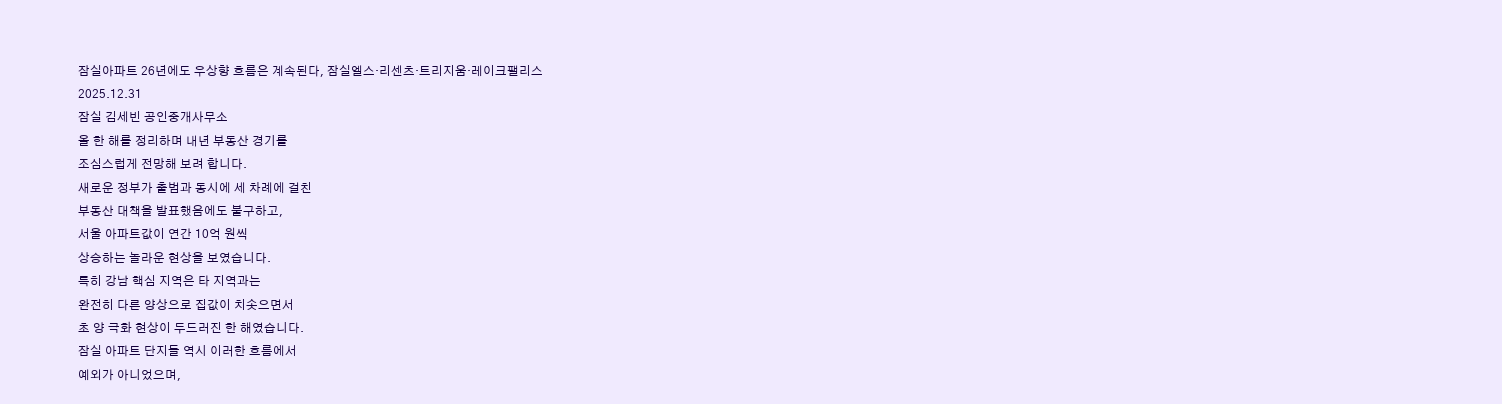잠실아파트 26년에도 우상향 흐름은 계속된다, 잠실엘스·리센츠·트리지움·레이크팰리스
2025.12.31
잠실 김세빈 공인중개사무소
올 한 해를 정리하며 내년 부동산 경기를
조심스럽게 전망해 보려 합니다.
새로운 정부가 출범과 동시에 세 차례에 걸친
부동산 대책을 발표했음에도 불구하고,
서울 아파트값이 연간 10억 원씩
상승하는 놀라운 현상을 보였습니다.
특히 강남 핵심 지역은 타 지역과는
완전히 다른 양상으로 집값이 치솟으면서
초 양 극화 현상이 두드러진 한 해였습니다.
잠실 아파트 단지들 역시 이러한 흐름에서
예외가 아니었으며,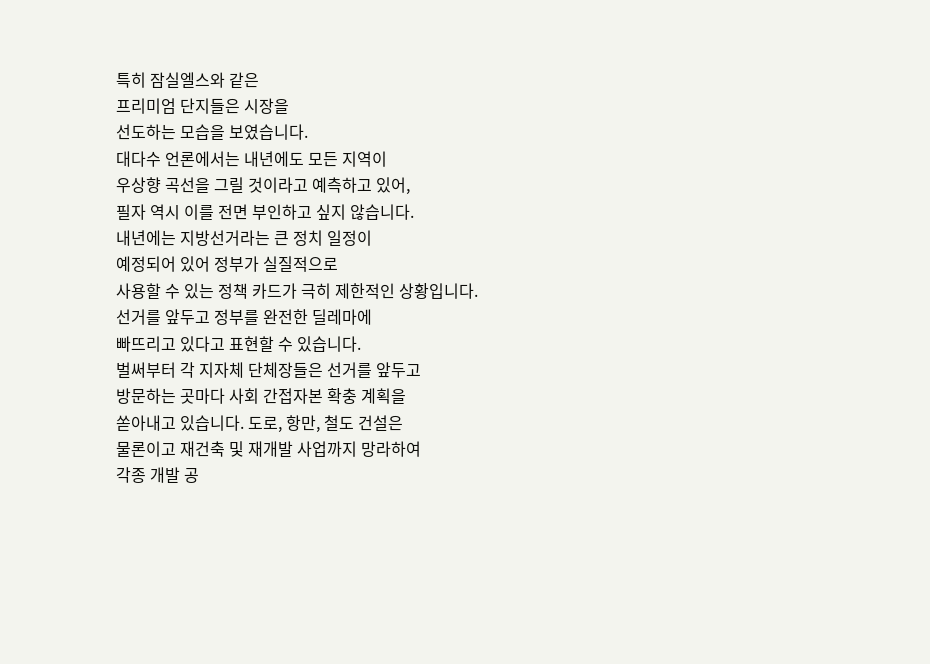특히 잠실엘스와 같은
프리미엄 단지들은 시장을
선도하는 모습을 보였습니다.
대다수 언론에서는 내년에도 모든 지역이
우상향 곡선을 그릴 것이라고 예측하고 있어,
필자 역시 이를 전면 부인하고 싶지 않습니다.
내년에는 지방선거라는 큰 정치 일정이
예정되어 있어 정부가 실질적으로
사용할 수 있는 정책 카드가 극히 제한적인 상황입니다.
선거를 앞두고 정부를 완전한 딜레마에
빠뜨리고 있다고 표현할 수 있습니다.
벌써부터 각 지자체 단체장들은 선거를 앞두고
방문하는 곳마다 사회 간접자본 확충 계획을
쏟아내고 있습니다. 도로, 항만, 철도 건설은
물론이고 재건축 및 재개발 사업까지 망라하여
각종 개발 공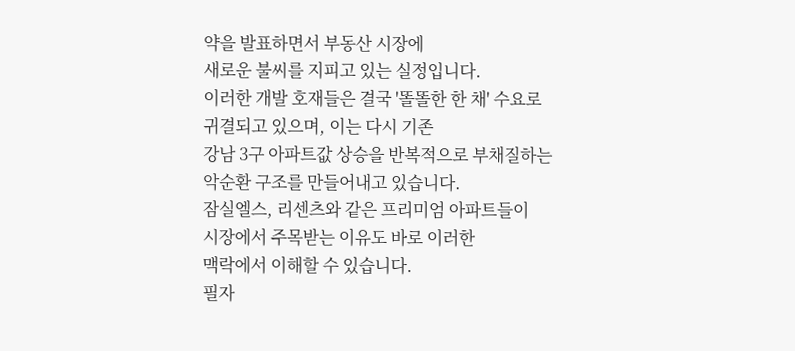약을 발표하면서 부동산 시장에
새로운 불씨를 지피고 있는 실정입니다.
이러한 개발 호재들은 결국 '똘똘한 한 채' 수요로
귀결되고 있으며, 이는 다시 기존
강남 3구 아파트값 상승을 반복적으로 부채질하는
악순환 구조를 만들어내고 있습니다.
잠실엘스, 리센츠와 같은 프리미엄 아파트들이
시장에서 주목받는 이유도 바로 이러한
맥락에서 이해할 수 있습니다.
필자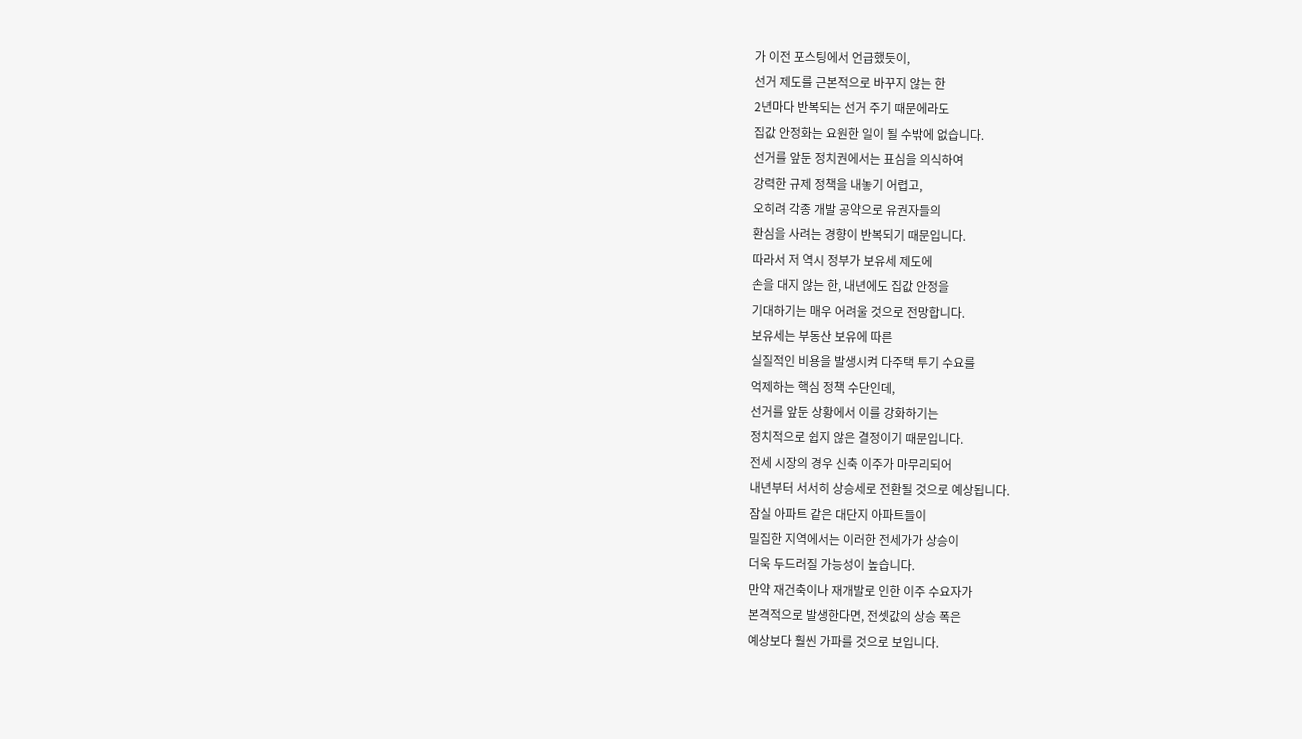가 이전 포스팅에서 언급했듯이,
선거 제도를 근본적으로 바꾸지 않는 한
2년마다 반복되는 선거 주기 때문에라도
집값 안정화는 요원한 일이 될 수밖에 없습니다.
선거를 앞둔 정치권에서는 표심을 의식하여
강력한 규제 정책을 내놓기 어렵고,
오히려 각종 개발 공약으로 유권자들의
환심을 사려는 경향이 반복되기 때문입니다.
따라서 저 역시 정부가 보유세 제도에
손을 대지 않는 한, 내년에도 집값 안정을
기대하기는 매우 어려울 것으로 전망합니다.
보유세는 부동산 보유에 따른
실질적인 비용을 발생시켜 다주택 투기 수요를
억제하는 핵심 정책 수단인데,
선거를 앞둔 상황에서 이를 강화하기는
정치적으로 쉽지 않은 결정이기 때문입니다.
전세 시장의 경우 신축 이주가 마무리되어
내년부터 서서히 상승세로 전환될 것으로 예상됩니다.
잠실 아파트 같은 대단지 아파트들이
밀집한 지역에서는 이러한 전세가가 상승이
더욱 두드러질 가능성이 높습니다.
만약 재건축이나 재개발로 인한 이주 수요자가
본격적으로 발생한다면, 전셋값의 상승 폭은
예상보다 훨씬 가파를 것으로 보입니다.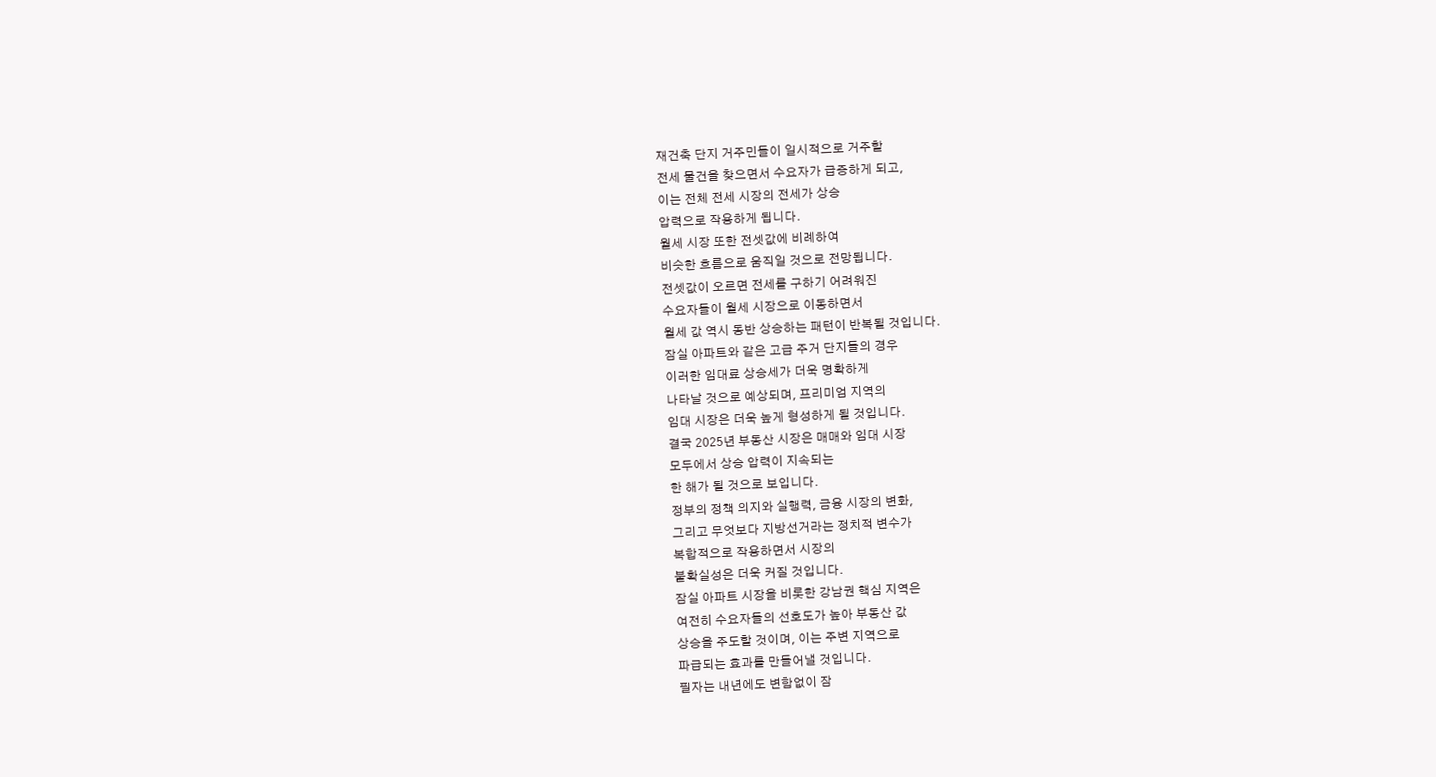재건축 단지 거주민들이 일시적으로 거주할
전세 물건을 찾으면서 수요자가 급증하게 되고,
이는 전체 전세 시장의 전세가 상승
압력으로 작용하게 됩니다.
월세 시장 또한 전셋값에 비례하여
비슷한 흐름으로 움직일 것으로 전망됩니다.
전셋값이 오르면 전세를 구하기 어려워진
수요자들이 월세 시장으로 이동하면서
월세 값 역시 동반 상승하는 패턴이 반복될 것입니다.
잠실 아파트와 같은 고급 주거 단지들의 경우
이러한 임대료 상승세가 더욱 명확하게
나타날 것으로 예상되며, 프리미엄 지역의
임대 시장은 더욱 높게 형성하게 될 것입니다.
결국 2025년 부동산 시장은 매매와 임대 시장
모두에서 상승 압력이 지속되는
한 해가 될 것으로 보입니다.
정부의 정책 의지와 실행력, 금융 시장의 변화,
그리고 무엇보다 지방선거라는 정치적 변수가
복합적으로 작용하면서 시장의
불확실성은 더욱 커질 것입니다.
잠실 아파트 시장을 비롯한 강남권 핵심 지역은
여전히 수요자들의 선호도가 높아 부동산 값
상승을 주도할 것이며, 이는 주변 지역으로
파급되는 효과를 만들어낼 것입니다.
필자는 내년에도 변함없이 잠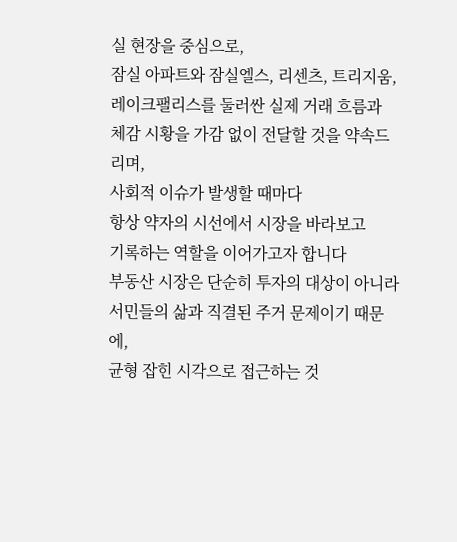실 현장을 중심으로,
잠실 아파트와 잠실엘스, 리센츠, 트리지움,
레이크팰리스를 둘러싼 실제 거래 흐름과
체감 시황을 가감 없이 전달할 것을 약속드리며,
사회적 이슈가 발생할 때마다
항상 약자의 시선에서 시장을 바라보고
기록하는 역할을 이어가고자 합니다
부동산 시장은 단순히 투자의 대상이 아니라
서민들의 삶과 직결된 주거 문제이기 때문에,
균형 잡힌 시각으로 접근하는 것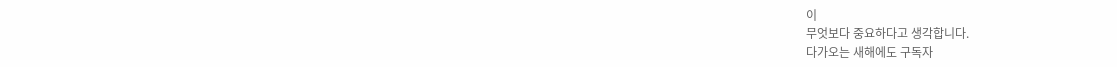이
무엇보다 중요하다고 생각합니다.
다가오는 새해에도 구독자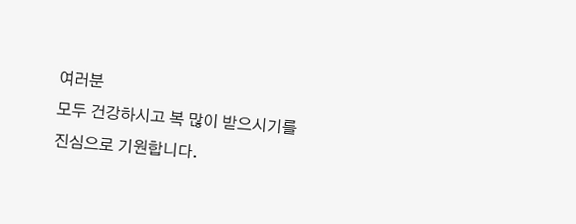여러분
모두 건강하시고 복 많이 받으시기를
진심으로 기원합니다.